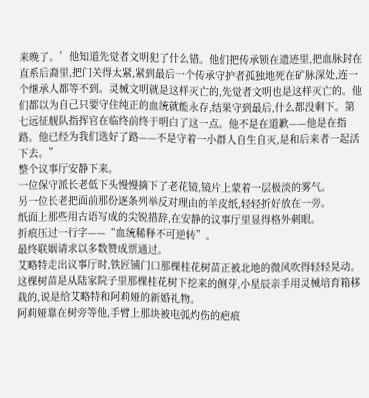来晚了。’他知道先觉者文明犯了什么错。他们把传承锁在遗迹里,把血脉封在直系后裔里,把门关得太紧,紧到最后一个传承守护者孤独地死在矿脉深处,连一个继承人都等不到。灵械文明就是这样灭亡的,先觉者文明也是这样灭亡的。他们都以为自己只要守住纯正的血统就能永存,结果守到最后,什么都没剩下。第七远征舰队指挥官在临终前终于明白了这一点。他不是在道歉——他是在指路。他已经为我们选好了路——不是守着一小群人自生自灭,是和后来者一起活下去。”
整个议事厅安静下来。
一位保守派长老低下头慢慢摘下了老花镜,镜片上蒙着一层极淡的雾气。
另一位长老把面前那份逐条列举反对理由的羊皮纸,轻轻折好放在一旁。
纸面上那些用古语写成的尖锐措辞,在安静的议事厅里显得格外刺眼。
折痕压过一行字——“血统稀释不可逆转”。
最终联姻请求以多数赞成票通过。
艾略特走出议事厅时,铁匠铺门口那棵桂花树苗正被北地的微风吹得轻轻晃动。
这棵树苗是从陆家院子里那棵桂花树下挖来的侧芽,小星辰亲手用灵械培育箱移栽的,说是给艾略特和阿莉娅的新婚礼物。
阿莉娅靠在树旁等他,手臂上那块被电弧灼伤的疤痕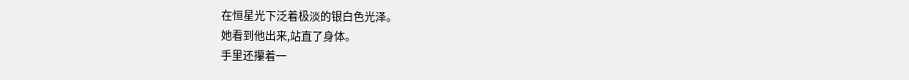在恒星光下泛着极淡的银白色光泽。
她看到他出来,站直了身体。
手里还攥着一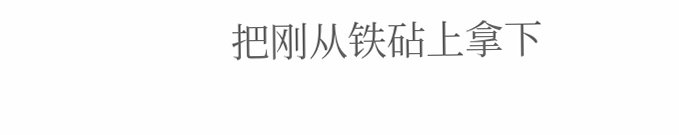把刚从铁砧上拿下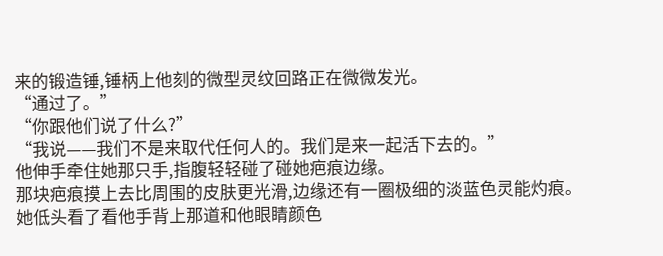来的锻造锤,锤柄上他刻的微型灵纹回路正在微微发光。
“通过了。”
“你跟他们说了什么?”
“我说——我们不是来取代任何人的。我们是来一起活下去的。”
他伸手牵住她那只手,指腹轻轻碰了碰她疤痕边缘。
那块疤痕摸上去比周围的皮肤更光滑,边缘还有一圈极细的淡蓝色灵能灼痕。
她低头看了看他手背上那道和他眼睛颜色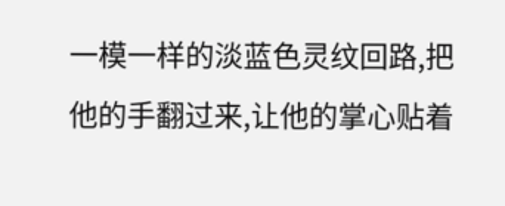一模一样的淡蓝色灵纹回路,把他的手翻过来,让他的掌心贴着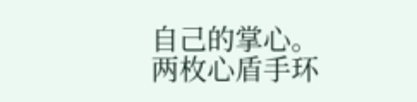自己的掌心。
两枚心盾手环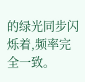的绿光同步闪烁着,频率完全一致。